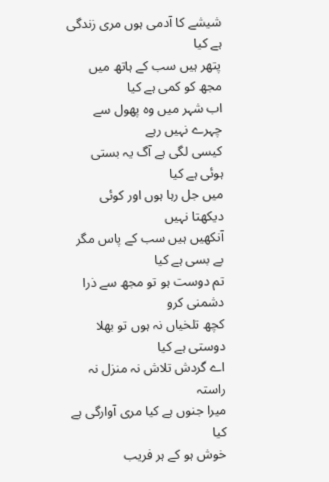شیشے کا آدمی ہوں مری زندگی ہے کیا
پتھر ہیں سب کے ہاتھ میں مجھ کو کمی ہے کیا
اب شہر میں وہ پھول سے چہرے نہیں رہے
کیسی لگی ہے آگ یہ بستی ہوئی ہے کیا
میں جل رہا ہوں اور کوئی دیکھتا نہیں
آنکھیں ہیں سب کے پاس مگر بے بسی ہے کیا
تم دوست ہو تو مجھ سے ذرا دشمنی کرو
کچھ تلخیاں نہ ہوں تو بھلا دوستی ہے کیا
اے گردش تلاش نہ منزل نہ راستہ
میرا جنوں ہے کیا مری آوارگی ہے کیا
خوش ہو کے ہر فریب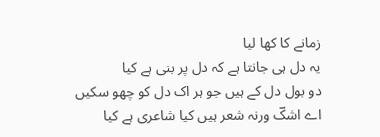زمانے کا کھا لیا
یہ دل ہی جانتا ہے کہ دل پر بنی ہے کیا
دو بول دل کے ہیں جو ہر اک دل کو چھو سکیں
اے اشکؔ ورنہ شعر ہیں کیا شاعری ہے کیا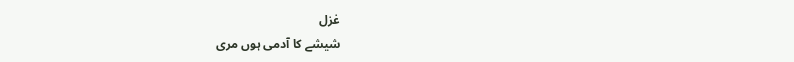غزل
شیشے کا آدمی ہوں مری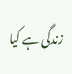زندگی ہے کیا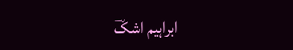ابراہیم اشکؔ